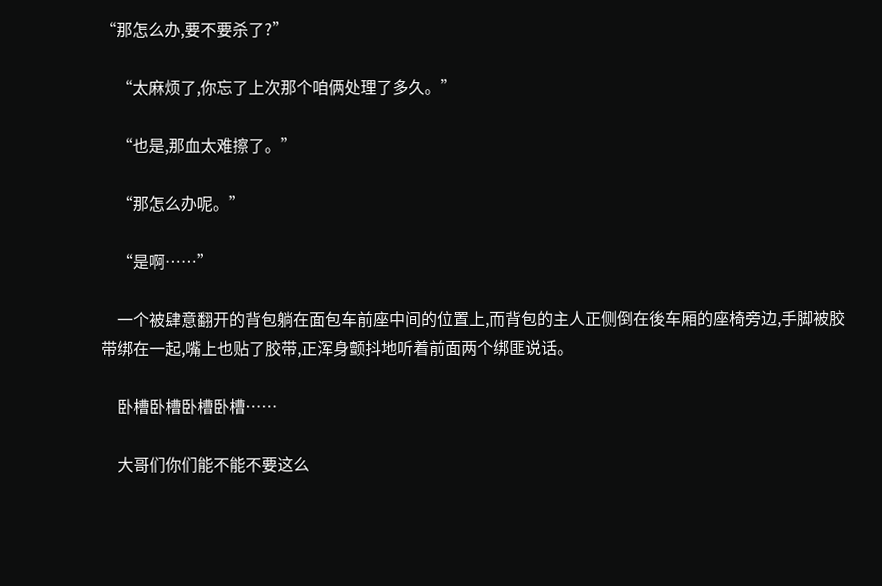“那怎么办,要不要杀了?”

    “太麻烦了,你忘了上次那个咱俩处理了多久。”

    “也是,那血太难擦了。”

    “那怎么办呢。”

    “是啊……”

    一个被肆意翻开的背包躺在面包车前座中间的位置上,而背包的主人正侧倒在後车厢的座椅旁边,手脚被胶带绑在一起,嘴上也贴了胶带,正浑身颤抖地听着前面两个绑匪说话。

    卧槽卧槽卧槽卧槽……

    大哥们你们能不能不要这么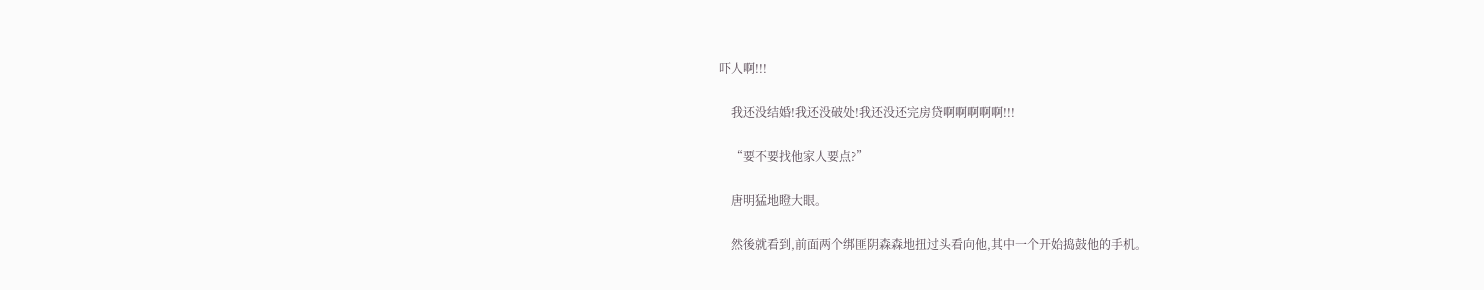吓人啊!!!

    我还没结婚!我还没破处!我还没还完房贷啊啊啊啊啊!!!

    “要不要找他家人要点?”

    唐明猛地瞪大眼。

    然後就看到,前面两个绑匪阴森森地扭过头看向他,其中一个开始捣鼓他的手机。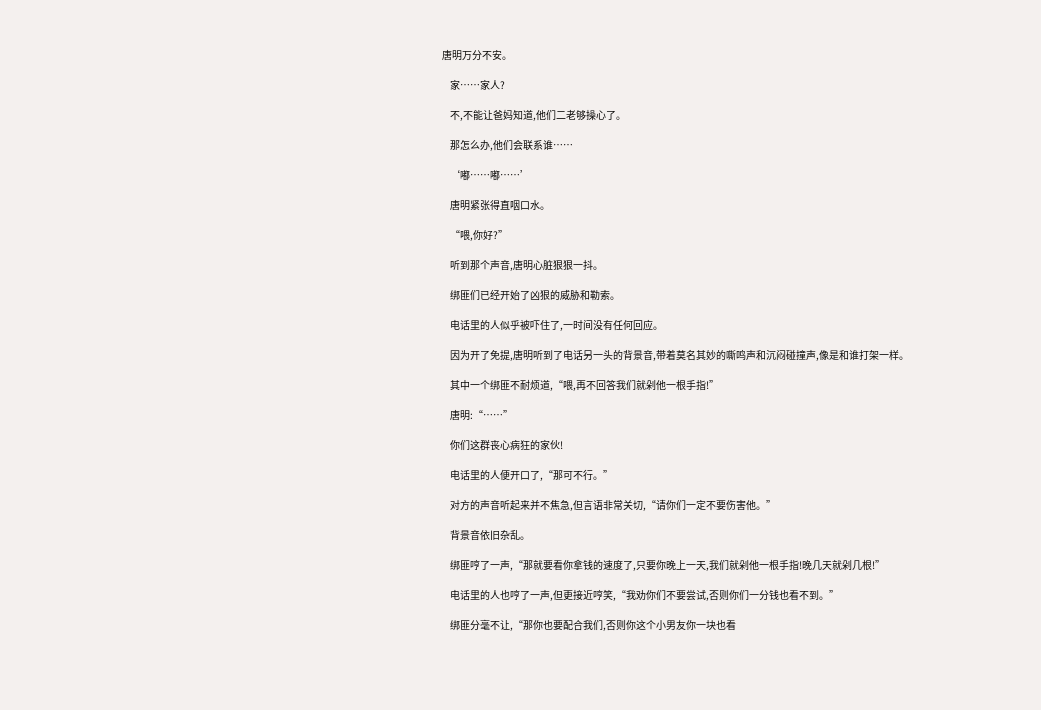唐明万分不安。

    家……家人?

    不,不能让爸妈知道,他们二老够操心了。

    那怎么办,他们会联系谁……

    ‘嘟……嘟……’

    唐明紧张得直咽口水。

    “喂,你好?”

    听到那个声音,唐明心脏狠狠一抖。

    绑匪们已经开始了凶狠的威胁和勒索。

    电话里的人似乎被吓住了,一时间没有任何回应。

    因为开了免提,唐明听到了电话另一头的背景音,带着莫名其妙的嘶鸣声和沉闷碰撞声,像是和谁打架一样。

    其中一个绑匪不耐烦道,“喂,再不回答我们就剁他一根手指!”

    唐明:“……”

    你们这群丧心病狂的家伙!

    电话里的人便开口了,“那可不行。”

    对方的声音听起来并不焦急,但言语非常关切,“请你们一定不要伤害他。”

    背景音依旧杂乱。

    绑匪哼了一声,“那就要看你拿钱的速度了,只要你晚上一天,我们就剁他一根手指!晚几天就剁几根!”

    电话里的人也哼了一声,但更接近哼笑,“我劝你们不要尝试,否则你们一分钱也看不到。”

    绑匪分毫不让,“那你也要配合我们,否则你这个小男友你一块也看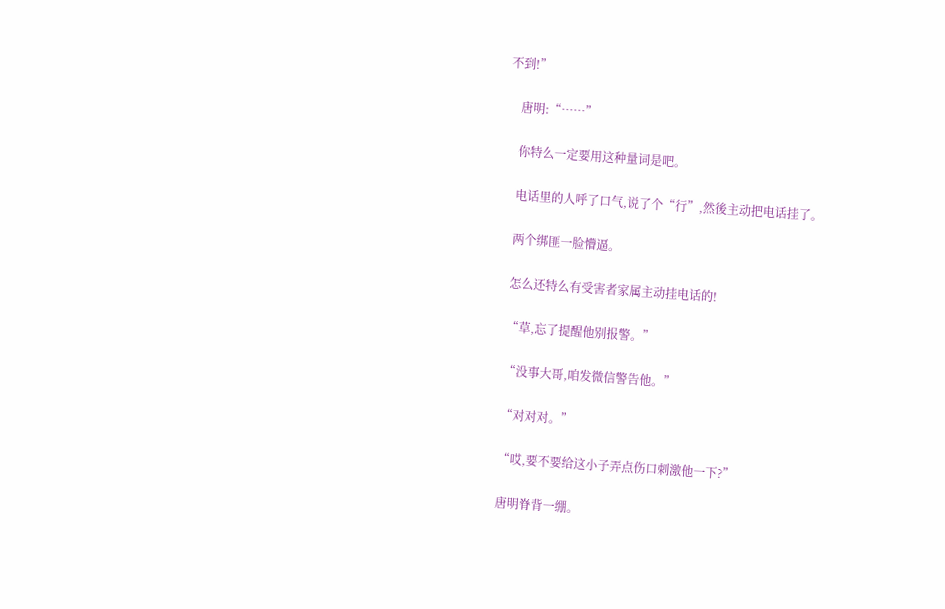不到!”

    唐明:“……”

    你特么一定要用这种量词是吧。

    电话里的人呼了口气,说了个“行”,然後主动把电话挂了。

    两个绑匪一脸懵逼。

    怎么还特么有受害者家属主动挂电话的!

    “草,忘了提醒他别报警。”

    “没事大哥,咱发微信警告他。”

    “对对对。”

    “哎,要不要给这小子弄点伤口刺激他一下?”

    唐明脊背一绷。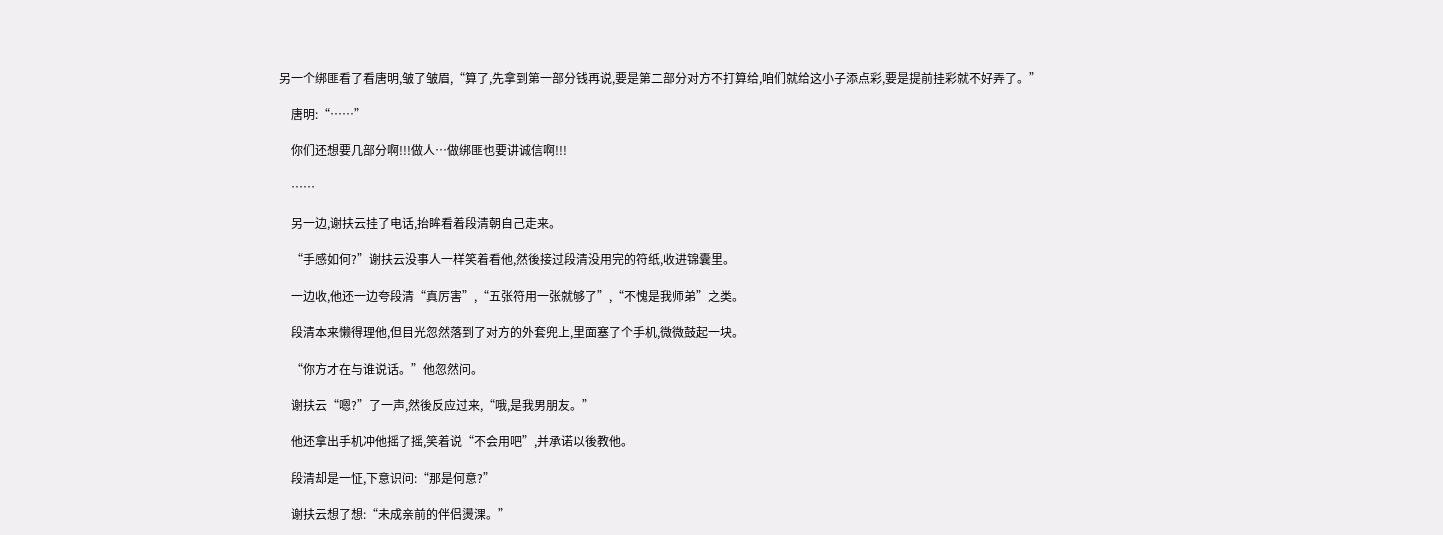另一个绑匪看了看唐明,皱了皱眉,“算了,先拿到第一部分钱再说,要是第二部分对方不打算给,咱们就给这小子添点彩,要是提前挂彩就不好弄了。”

    唐明:“……”

    你们还想要几部分啊!!!做人…做绑匪也要讲诚信啊!!!

    ……

    另一边,谢扶云挂了电话,抬眸看着段清朝自己走来。

    “手感如何?”谢扶云没事人一样笑着看他,然後接过段清没用完的符纸,收进锦囊里。

    一边收,他还一边夸段清“真厉害”,“五张符用一张就够了”,“不愧是我师弟”之类。

    段清本来懒得理他,但目光忽然落到了对方的外套兜上,里面塞了个手机,微微鼓起一块。

    “你方才在与谁说话。”他忽然问。

    谢扶云“嗯?”了一声,然後反应过来,“哦,是我男朋友。”

    他还拿出手机冲他摇了摇,笑着说“不会用吧”,并承诺以後教他。

    段清却是一怔,下意识问:“那是何意?”

    谢扶云想了想:“未成亲前的伴侣燙淉。”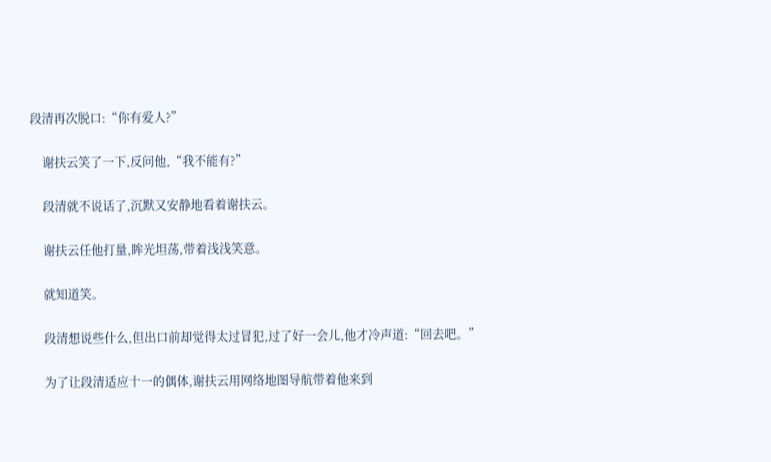段清再次脱口:“你有爱人?”

    谢扶云笑了一下,反问他,“我不能有?”

    段清就不说话了,沉默又安静地看着谢扶云。

    谢扶云任他打量,眸光坦荡,带着浅浅笑意。

    就知道笑。

    段清想说些什么,但出口前却觉得太过冒犯,过了好一会儿,他才冷声道:“回去吧。”

    为了让段清适应十一的偶体,谢扶云用网络地图导航带着他来到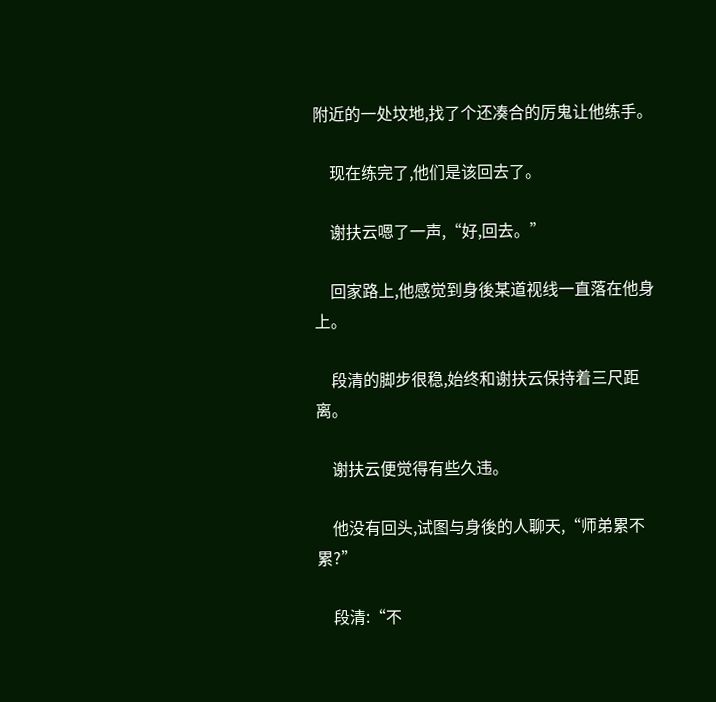附近的一处坟地,找了个还凑合的厉鬼让他练手。

    现在练完了,他们是该回去了。

    谢扶云嗯了一声,“好,回去。”

    回家路上,他感觉到身後某道视线一直落在他身上。

    段清的脚步很稳,始终和谢扶云保持着三尺距离。

    谢扶云便觉得有些久违。

    他没有回头,试图与身後的人聊天,“师弟累不累?”

    段清:“不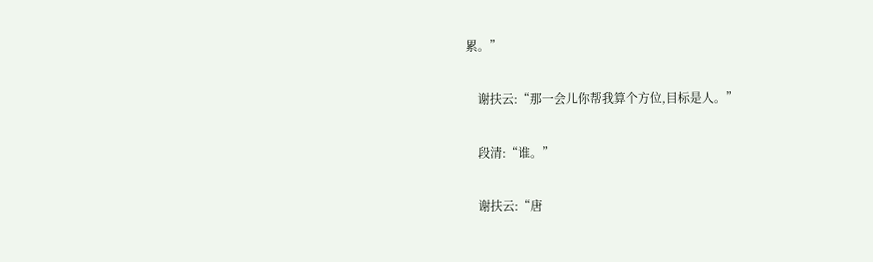累。”

    谢扶云:“那一会儿你帮我算个方位,目标是人。”

    段清:“谁。”

    谢扶云:“唐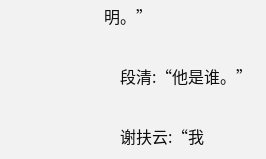明。”

    段清:“他是谁。”

    谢扶云:“我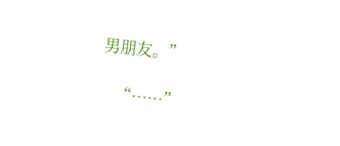男朋友。”

    “……”